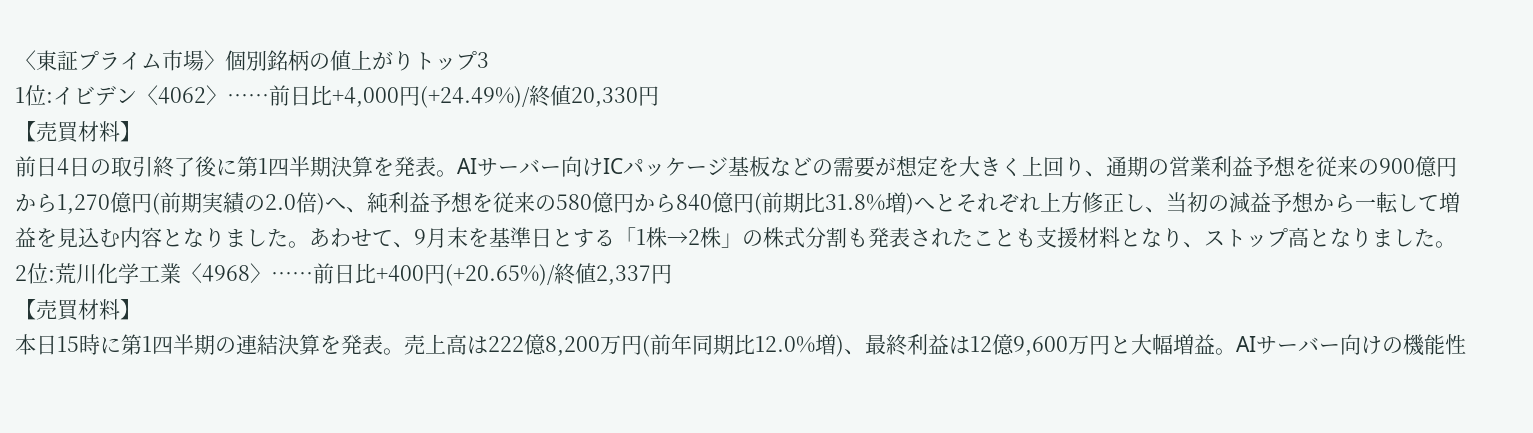〈東証プライム市場〉個別銘柄の値上がりトップ3
1位:イビデン〈4062〉……前日比+4,000円(+24.49%)/終値20,330円
【売買材料】
前日4日の取引終了後に第1四半期決算を発表。AIサーバー向けICパッケージ基板などの需要が想定を大きく上回り、通期の営業利益予想を従来の900億円から1,270億円(前期実績の2.0倍)へ、純利益予想を従来の580億円から840億円(前期比31.8%増)へとそれぞれ上方修正し、当初の減益予想から一転して増益を見込む内容となりました。あわせて、9月末を基準日とする「1株→2株」の株式分割も発表されたことも支援材料となり、ストップ高となりました。
2位:荒川化学工業〈4968〉……前日比+400円(+20.65%)/終値2,337円
【売買材料】
本日15時に第1四半期の連結決算を発表。売上高は222億8,200万円(前年同期比12.0%増)、最終利益は12億9,600万円と大幅増益。AIサーバー向けの機能性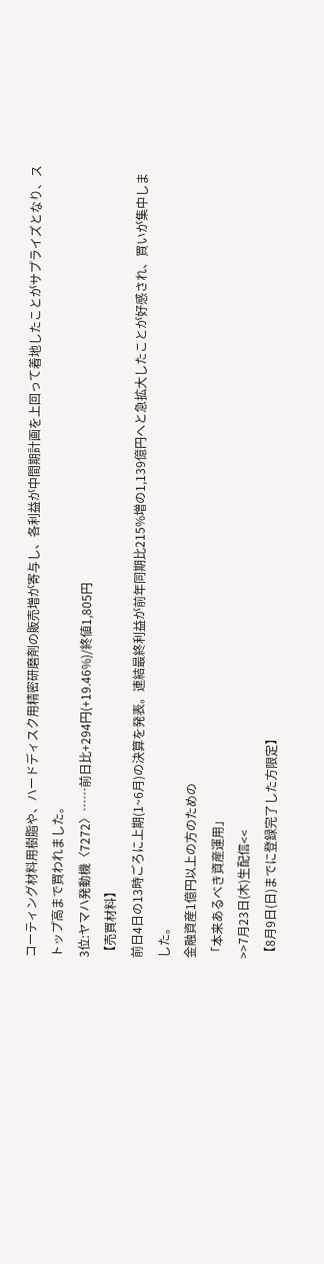コーティング材料用樹脂や、ハードディスク用精密研磨剤の販売増が寄与し、各利益が中間期計画を上回って着地したことがサプライズとなり、ストップ高まで買われました。
3位:ヤマハ発動機〈7272〉……前日比+294円(+19.46%)/終値1,805円
【売買材料】
前日4日の13時ごろに上期(1~6月)の決算を発表。連結最終利益が前年同期比215%増の1,139億円へと急拡大したことが好感され、買いが集中しました。
金融資産1億円以上の方のための
「本来あるべき資産運用」
>>7月23日(木)生配信<<
【8月9日(日)までに登録完了した方限定】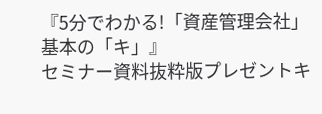『5分でわかる!「資産管理会社」基本の「キ」』
セミナー資料抜粋版プレゼントキ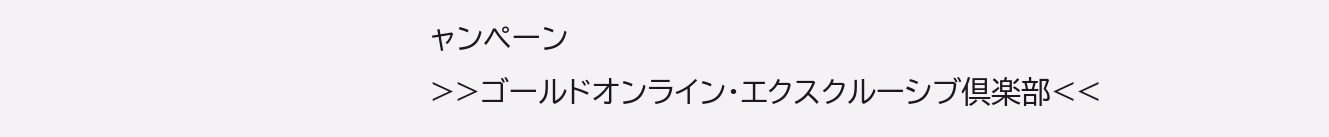ャンペーン
>>ゴールドオンライン・エクスクルーシブ倶楽部<<